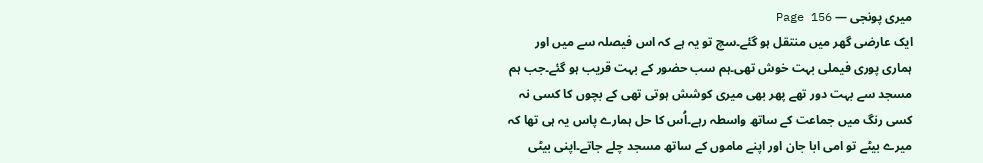میری پونجی — Page 156
ایک عارضی گھر میں منتقل ہو گئے۔سچ تو یہ ہے کہ اس فیصلہ سے میں اور ہماری پوری فیملی بہت خوش تھی۔ہم سب حضور کے بہت قریب ہو گئے۔جب ہم مسجد سے بہت دور تھے پھر بھی میری کوشش ہوتی تھی کے بچوں کا کسی نہ کسی رنگ میں جماعت کے ساتھ واسطہ رہے۔اُس کا حل ہمارے پاس یہ ہی تھا کہ میرے بیٹے تو امی ابا جان اور اپنے ماموں کے ساتھ مسجد چلے جاتے۔اپنی بیٹی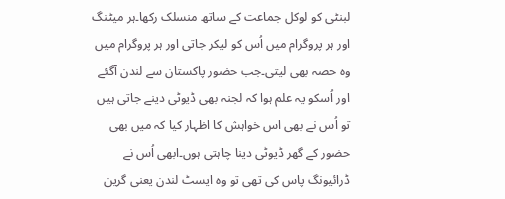لبنٹی کو لوکل جماعت کے ساتھ منسلک رکھا۔ہر میٹنگ اور ہر پروگرام میں اُس کو لیکر جاتی اور ہر پروگرام میں وہ حصہ بھی لیتی۔جب حضور پاکستان سے لندن آگئے اور اُسکو یہ علم ہوا کہ لجنہ بھی ڈیوٹی دینے جاتی ہیں تو اُس نے بھی اس خواہش کا اظہار کیا کہ میں بھی حضور کے گھر ڈیوٹی دینا چاہتی ہوں۔ابھی اُس نے ڈرائیونگ پاس کی تھی تو وہ ایسٹ لندن یعنی گرین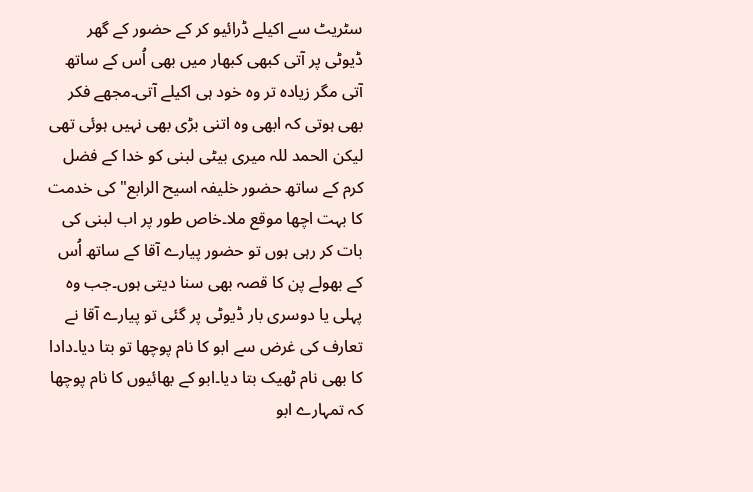سٹریٹ سے اکیلے ڈرائیو کر کے حضور کے گھر ڈیوٹی پر آتی کبھی کبھار میں بھی اُس کے ساتھ آتی مگر زیادہ تر وہ خود ہی اکیلے آتی۔مجھے فکر بھی ہوتی کہ ابھی وہ اتنی بڑی بھی نہیں ہوئی تھی لیکن الحمد للہ میری بیٹی لبنی کو خدا کے فضل کرم کے ساتھ حضور خلیفہ اسیح الرابع" کی خدمت کا بہت اچھا موقع ملا۔خاص طور پر اب لبنی کی بات کر رہی ہوں تو حضور پیارے آقا کے ساتھ اُس کے بھولے پن کا قصہ بھی سنا دیتی ہوں۔جب وہ پہلی یا دوسری بار ڈیوٹی پر گئی تو پیارے آقا نے تعارف کی غرض سے ابو کا نام پوچھا تو بتا دیا۔دادا کا بھی نام ٹھیک بتا دیا۔ابو کے بھائیوں کا نام پوچھا کہ تمہارے ابو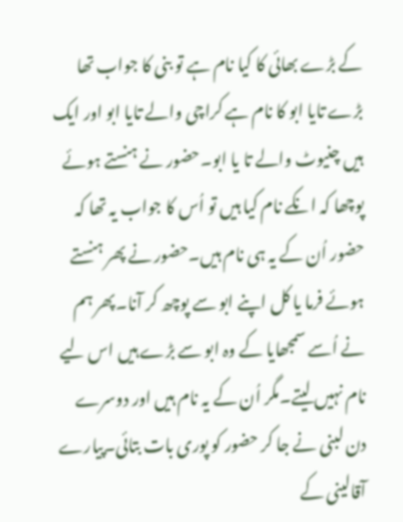کے بڑے بھائی کا کیا نام ہے تو بنی کا جواب تھا بڑے تایا ابو کا نام ہے کراچی والے تایا ابو اور ایک ہیں چنیوٹ والے تا یا ابو۔حضور نے ہنستے ہوئے پوچھا کہ انکے نام کیا ہیں تو اُس کا جواب یہ تھا کہ حضور اُن کے یہ ہی نام ہیں۔حضور نے پھر ہنستے ہوئے فرما یا کل اپنے ابو سے پوچھ کر آنا۔پھر ہم نے اُسے سمجھایا کے وہ ابو سے بڑے ہیں اس لیے نام نہیں لیتے۔مگر اُن کے یہ نام ہیں اور دوسرے دن لبنی نے جا کر حضور کو پوری بات بتائی۔پیارے آقالینی کے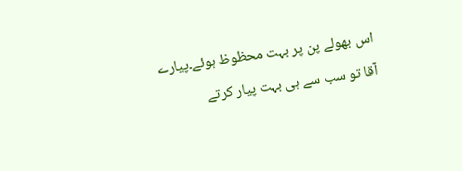اس بھولے پن پر بہت محظوظ ہوئے۔پیارے آقا تو سب سے ہی بہت پیار کرتے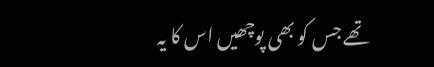تھے جس کو بھی پوچھیں اس کا یہ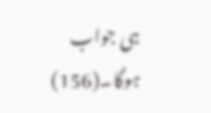ہی جواب ہوگا۔(156)